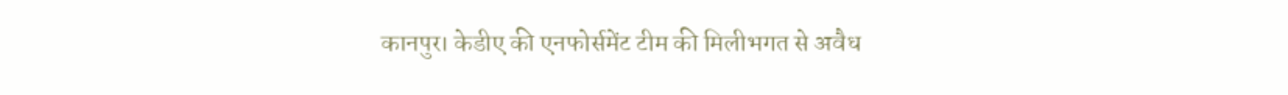कानपुर। केडीए की एनफोर्समेंट टीम की मिलीभगत से अवैध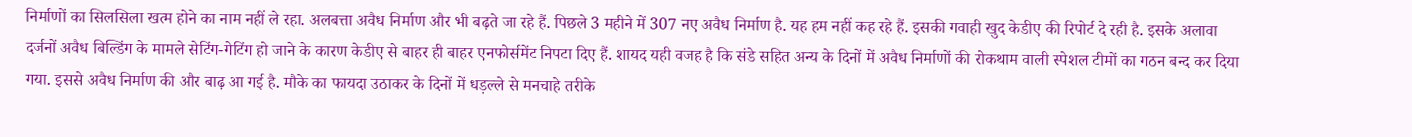निर्माणों का सिलसिला खत्म होने का नाम नहीं ले रहा. अलबत्ता अवैध निर्माण और भी बढ़ते जा रहे हैं. पिछले 3 महीने में 307 नए अवैध निर्माण है. यह हम नहीं कह रहे हैं. इसकी गवाही खुद केडीए की रिपोर्ट दे रही है. इसके अलावा दर्जनों अवैध बिल्डिंग के मामले सेटिंग-गेटिंग हो जाने के कारण केडीए से बाहर ही बाहर एनफोर्समेंट निपटा दिए हैं. शायद यही वजह है कि संडे सहित अन्य के दिनों में अवैध निर्माणों की रोकथाम वाली स्पेशल टीमों का गठन बन्द कर दिया गया. इससे अवैध निर्माण की और बाढ़ आ गई है. मौके का फायदा उठाकर के दिनों में धड़ल्ले से मनचाहे तरीके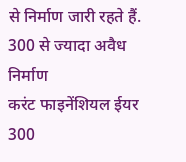से निर्माण जारी रहते हैं.
300 से ज्यादा अवैध निर्माण
करंट फाइनेंशियल ईयर 300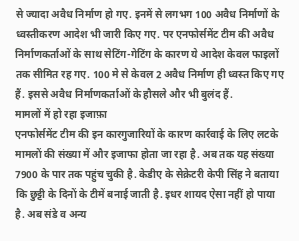से ज्यादा अवैध निर्माण हो गए. इनमें से लगभग 100 अवैध निर्माणों के ध्वस्तीकरण आदेश भी जारी किए गए. पर एनफोर्समेंट टीम की अवैध निर्माणकर्ताओं के साथ सेटिंग-गेटिंग के कारण ये आदेश केवल फाइलों तक सीमित रह गए. 100 मे से केवल 2 अवैध निर्माण ही ध्वस्त किए गए हैं. इससे अवैध निर्माणकर्ताओं के हौसले और भी बुलंद हैं.
मामलों में हो रहा इजाफ़ा
एनफोर्समेंट टीम की इन कारगुजारियों के कारण कार्रवाई के लिए लटके मामलों की संख्या में और इजाफा होता जा रहा है. अब तक यह संख्या 7900 के पार तक पहुंच चुकी है. केडीए के सेक्रेटरी केपी सिंह ने बताया कि छुट्टी के दिनों के टीमें बनाई जाती है. इधर शायद ऐसा नहीं हो पाया है. अब संडे व अन्य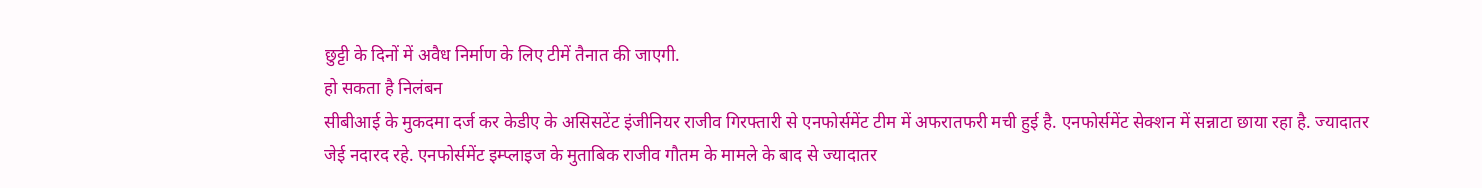छुट्टी के दिनों में अवैध निर्माण के लिए टीमें तैनात की जाएगी.
हो सकता है निलंबन
सीबीआई के मुकदमा दर्ज कर केडीए के असिसटेंट इंजीनियर राजीव गिरफ्तारी से एनफोर्समेंट टीम में अफरातफरी मची हुई है. एनफोर्समेंट सेक्शन में सन्नाटा छाया रहा है. ज्यादातर जेई नदारद रहे. एनफोर्समेंट इम्प्लाइज के मुताबिक राजीव गौतम के मामले के बाद से ज्यादातर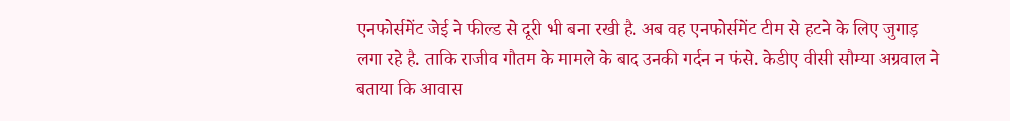एनफोर्समेंट जेई ने फील्ड से दूरी भी बना रखी है. अब वह एनफोर्समेंट टीम से हटने के लिए जुगाड़ लगा रहे है. ताकि राजीव गौतम के मामले के बाद उनकी गर्दन न फंसे. केडीए वीसी सौम्या अग्रवाल ने बताया कि आवास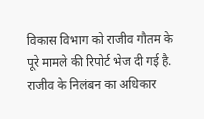विकास विभाग को राजीव गौतम के पूरे मामले की रिपोर्ट भेज दी गई है. राजीव के निलंबन का अधिकार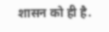शासन को ही है.